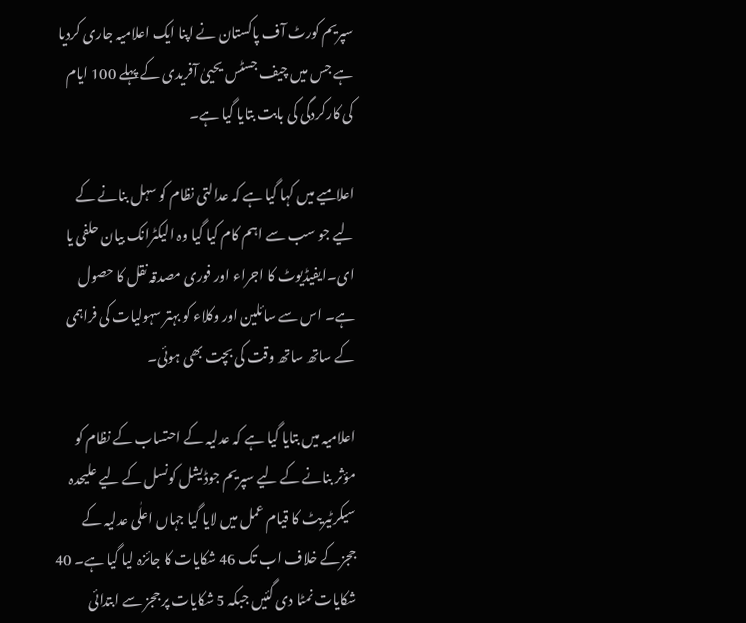سپریم کورٹ آف پاکستان نے اپنا ایک اعلامیہ جاری کردیا ہے جس میں چیف جسٹس یحییٰ آفریدی کے پہلے 100 ایام کی کارکردگی کی بابت بتایا گیا ہے۔

اعلامیے میں کہا گیا ہے کہ عدالتی نظام کو سہل بنانے کے لیے جو سب سے اہم کام کیا گیا وہ الیکٹرانک بیان حلفی یا ای۔ایفیڈیوٹ کا اجراء اور فوری مصدقہ نقل کا حصول ہے۔ اس سے سائلین اور وکلاء کو بہتر سہولیات کی فراہمی کے ساتھ ساتھ وقت کی بچت بھی ہوئی۔

اعلامیہ میں بتایا گیا ہے کہ عدلیہ کے احتساب کے نظام کو مؤثر بنانے کے لیے سپریم جوڈیشل کونسل کے لیے علیحدہ سیکرٹیریٹ کا قیام عمل میں لایا گیا جہاں اعلٰی عدلیہ کے ججزکے خلاف اب تک 46 شکایات کا جائزہ لیا گیا ہے۔ 40 شکایات نمٹا دی گئیں جبکہ 5 شکایات پر ججز سے ابتدائی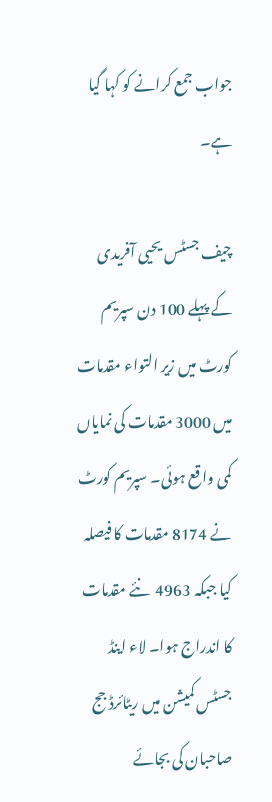جواب جمع کرانے کو کہا گیا ہے۔

چیف جسٹس یحیی آفریدی کے پہلے 100 دن سپریم کورٹ میں زیر التواء مقدمات میں 3000 مقدمات کی نمایاں کمی واقع ہوئی۔ سپریم کورٹ نے 8174 مقدمات کا فیصلہ کیا جبکہ 4963  نئے مقدمات کا اندراج ہوا۔ لاء اینڈ جسٹس کمیشن میں ریٹائرڈ جج صاحبان کی بجائے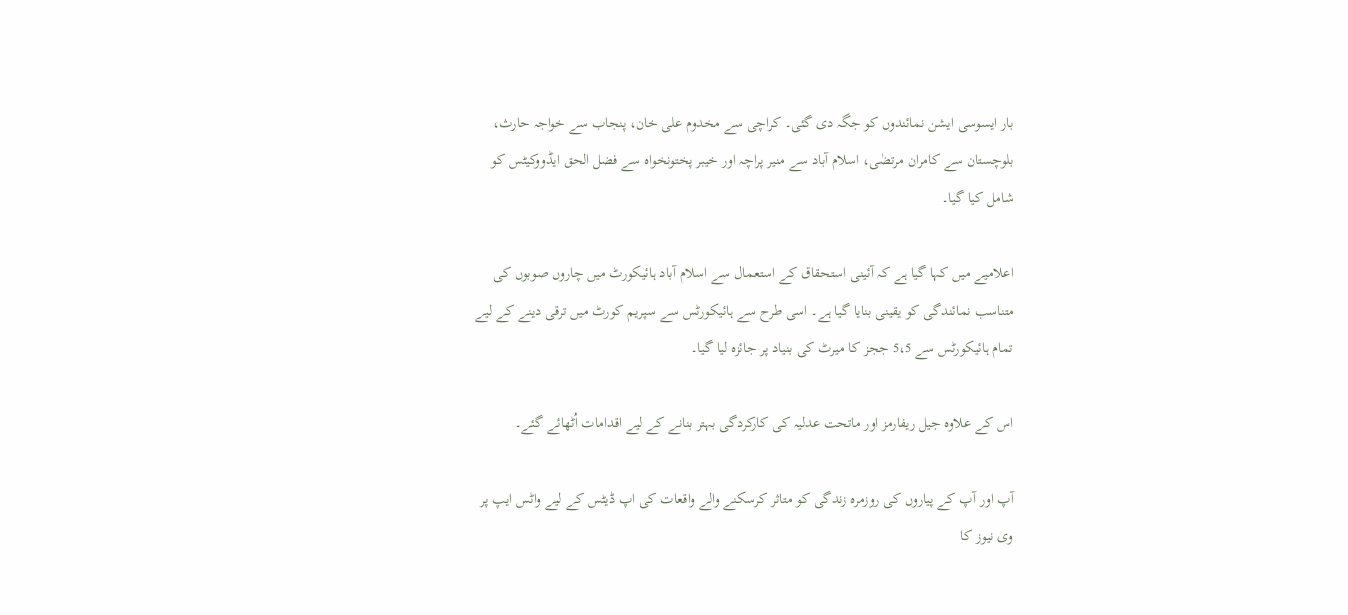بار ایسوسی ایشن نمائندوں کو جگہ دی گئی۔ کراچی سے مخدوم علی خان، پنجاب سے خواجہ حارث، بلوچستان سے کامران مرتضٰی، اسلام آباد سے منیر پراچہ اور خیبر پختونخواہ سے فضل الحق ایڈووکیٹس کو شامل کیا گیا۔

اعلامیے میں کہا گیا ہے کہ آئینی استحقاق کے استعمال سے اسلام آباد ہائیکورٹ میں چاروں صوبوں کی متناسب نمائندگی کو یقینی بنایا گیا ہے۔ اسی طرح سے ہائیکورٹس سے سپریم کورٹ میں ترقی دینے کے لیے تمام ہائیکورٹس سے 5،5 ججز کا میرٹ کی بنیاد پر جائزہ لیا گیا۔

اس کے علاوہ جیل ریفارمز اور ماتحت عدلیہ کی کارکردگی بہتر بنانے کے لیے اقدامات اُٹھائے گئے۔

آپ اور آپ کے پیاروں کی روزمرہ زندگی کو متاثر کرسکنے والے واقعات کی اپ ڈیٹس کے لیے واٹس ایپ پر وی نیوز کا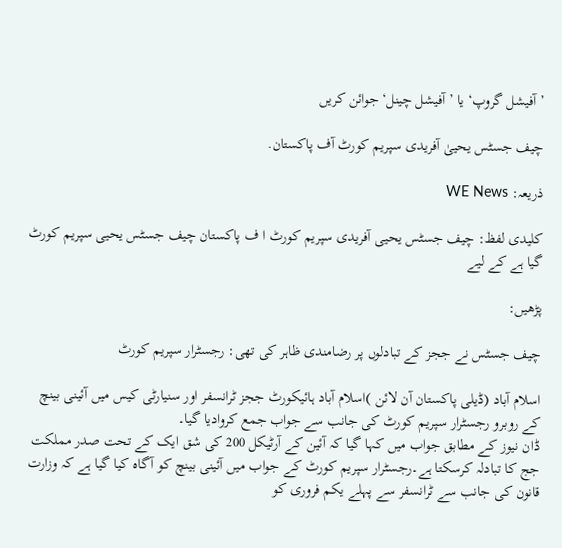’آفیشل گروپ‘ یا ’آفیشل چینل‘ جوائن کریں

چیف جسٹس یحییٰ آفریدی سپریم کورٹ آف پاکستان.

ذریعہ: WE News

کلیدی لفظ: چیف جسٹس یحیی آفریدی سپریم کورٹ ا ف پاکستان چیف جسٹس یحیی سپریم کورٹ گیا ہے کے لیے

پڑھیں:

چیف جسٹس نے ججز کے تبادلوں پر رضامندی ظاہر کی تھی: رجسٹرار سپریم کورٹ

اسلام آباد (ڈیلی پاکستان آن لائن )اسلام آباد ہائیکورٹ ججز ٹرانسفر اور سنیارٹی کیس میں آئینی بینچ کے روبرو رجسٹرار سپریم کورٹ کی جانب سے جواب جمع کروادیا گیا۔
ڈان نیوز کے مطابق جواب میں کہا گیا کہ آئین کے آرٹیکل 200 کی شق ایک کے تحت صدر مملکت جج کا تبادلہ کرسکتا ہے۔رجسٹرار سپریم کورٹ کے جواب میں آئینی بینچ کو آگاہ کیا گیا ہے کہ وزارت قانون کی جانب سے ٹرانسفر سے پہلے یکم فروری کو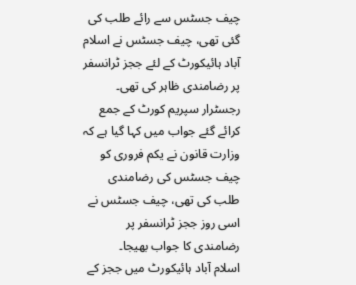چیف جسٹس سے رائے طلب کی گئی تھی، چیف جسٹس نے اسلام آباد ہائیکورٹ کے لئے ججز ٹرانسفر پر رضامندی ظاہر کی تھی۔
رجسٹرار سپریم کورٹ کے جمع کرائے گئے جواب میں کہا گیا ہے کہ وزارت قانون نے یکم فروری کو چیف جسٹس کی رضامندی طلب کی تھی، چیف جسٹس نے اسی روز ججز ٹرانسفر پر رضامندی کا جواب بھیجا۔
اسلام آباد ہائیکورٹ میں ججز کے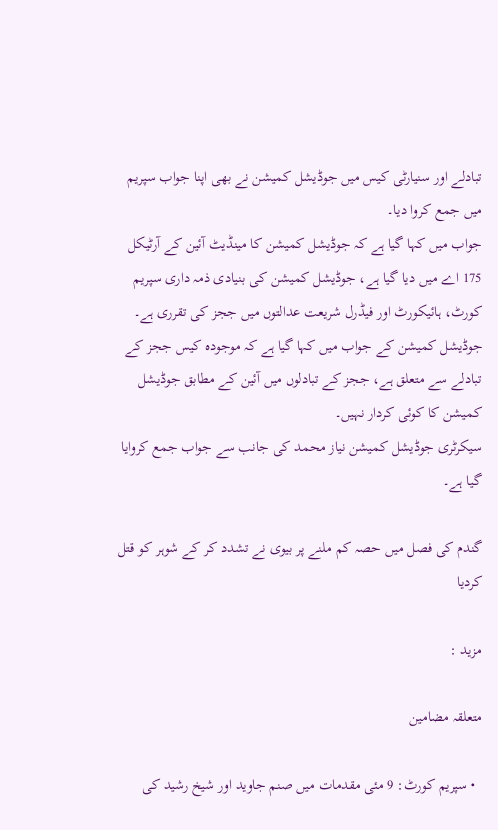تبادلے اور سنیارٹی کیس میں جوڈیشل کمیشن نے بھی اپنا جواب سپریم میں جمع کروا دیا۔
جواب میں کہا گیا ہے کہ جوڈیشل کمیشن کا مینڈیٹ آئین کے آرٹیکل 175 اے میں دیا گیا ہے، جوڈیشل کمیشن کی بنیادی ذمہ داری سپریم کورٹ، ہائیکورٹ اور فیڈرل شریعت عدالتوں میں ججز کی تقرری ہے۔
جوڈیشل کمیشن کے جواب میں کہا گیا ہے کہ موجودہ کیس ججز کے تبادلے سے متعلق ہے، ججز کے تبادلوں میں آئین کے مطابق جوڈیشل کمیشن کا کوئی کردار نہیں۔
سیکرٹری جوڈیشل کمیشن نیاز محمد کی جانب سے جواب جمع کروایا گیا ہے۔

گندم کی فصل میں حصہ کم ملنے پر بیوی نے تشدد کر کے شوہر کو قتل کردیا

مزید :

متعلقہ مضامین

  • سپریم کورٹ: 9 مئی مقدمات میں صنم جاوید اور شیخ رشید کی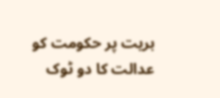بریت پر حکومت کو عدالت کا دو ٹوک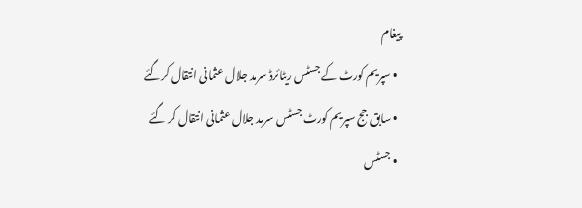پیغام
  • سپریم کورٹ کے جسٹس ریٹائرڈ سرمد جلال عثمانی انتقال کرگئے
  • سابق جج سپریم کورٹ جسٹس سرمد جلال عثمانی انتقال کر گئے
  • جسٹس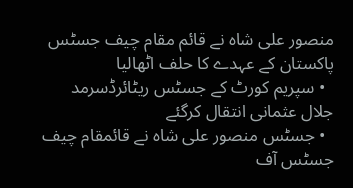منصور علی شاہ نے قائم مقام چیف جسٹس پاکستان کے عہدے کا حلف اٹھالیا
  • سپریم کورٹ کے جسٹس ریٹائرڈسرمد جلال عثمانی انتقال کرگئے
  • جسٹس منصور علی شاہ نے قائمقام چیف جسٹس آف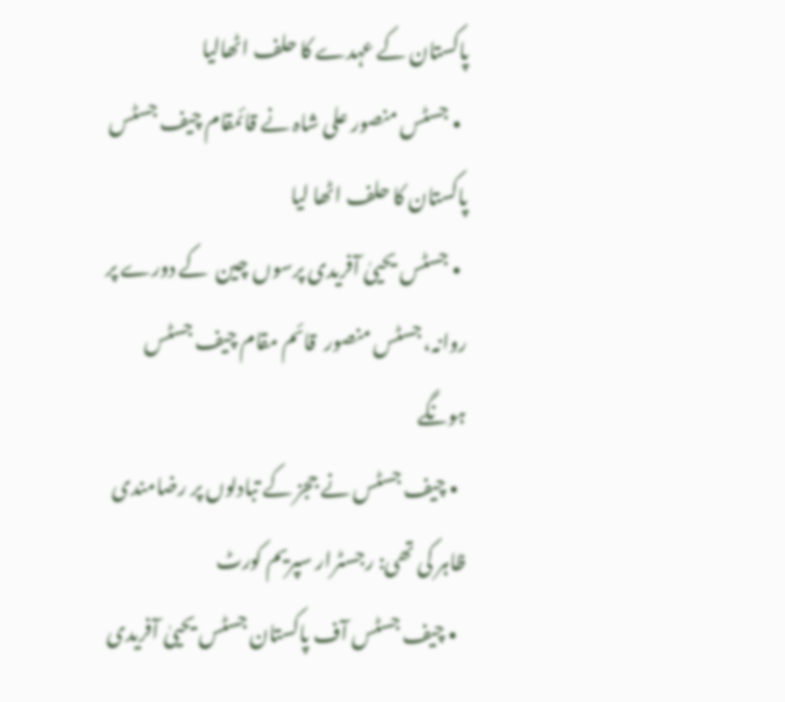پاکستان کے عہدے کا حلف اٹھالیا
  • جسٹس منصور علی شاہ نے قائمقام چیف جسٹس پاکستان کا حلف اٹھا لیا
  • جسٹس یحییٰ آفریدی پرسوں چین  کے دورے پر روانہ، جسٹس منصور  قائم مقام چیف جسٹس ہونگے
  • چیف جسٹس نے ججز کے تبادلوں پر رضامندی ظاہر کی تھی: رجسٹرار سپریم کورٹ
  • چیف جسٹس آف پاکستان جسٹس یحییٰ آفریدی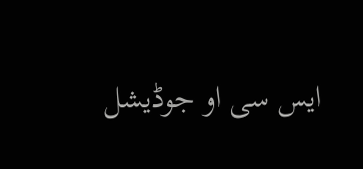ایس سی او جوڈیشل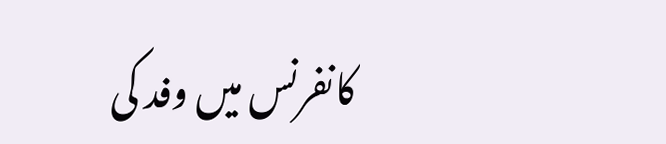کانفرنس میں وفد کی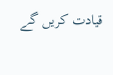قیادت کریں گے